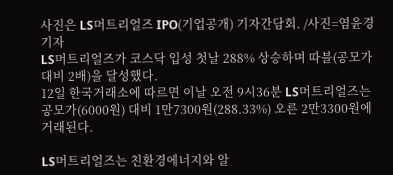사진은 LS머트리얼즈 IPO(기업공개) 기자간담회. /사진=염윤경 기자
LS머트리얼즈가 코스닥 입성 첫날 288% 상승하며 따블(공모가 대비 2배)을 달성했다.
12일 한국거래소에 따르면 이날 오전 9시36분 LS머트리얼즈는 공모가(6000원) 대비 1만7300원(288.33%) 오른 2만3300원에 거래된다.

LS머트리얼즈는 친환경에너지와 알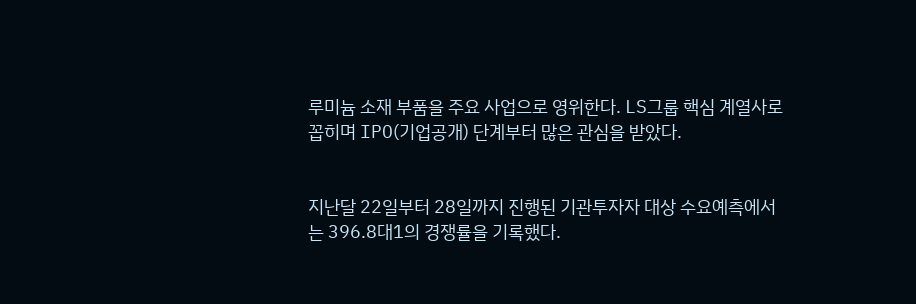루미늄 소재 부품을 주요 사업으로 영위한다. LS그룹 핵심 계열사로 꼽히며 IPO(기업공개) 단계부터 많은 관심을 받았다.


지난달 22일부터 28일까지 진행된 기관투자자 대상 수요예측에서는 396.8대1의 경쟁률을 기록했다.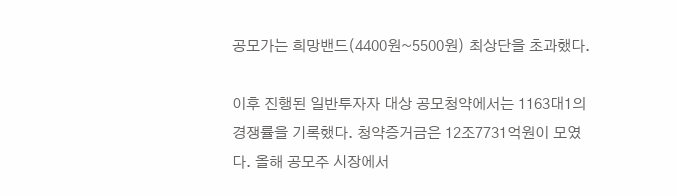공모가는 희망밴드(4400원~5500원) 최상단을 초과했다.

이후 진행된 일반투자자 대상 공모청약에서는 1163대1의 경쟁률을 기록했다. 청약증거금은 12조7731억원이 모였다. 올해 공모주 시장에서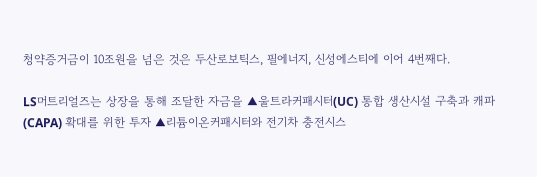청약증거금이 10조원을 넘은 것은 두산로보틱스, 필에너지, 신성에스티에 이어 4번째다.

LS머트리얼즈는 상장을 통해 조달한 자금을 ▲울트라커패시터(UC) 통합 생산시설 구축과 캐파(CAPA) 확대를 위한 투자 ▲리튬이온커패시터와 전기차 충전시스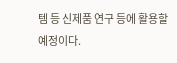템 등 신제품 연구 등에 활용할 예정이다.